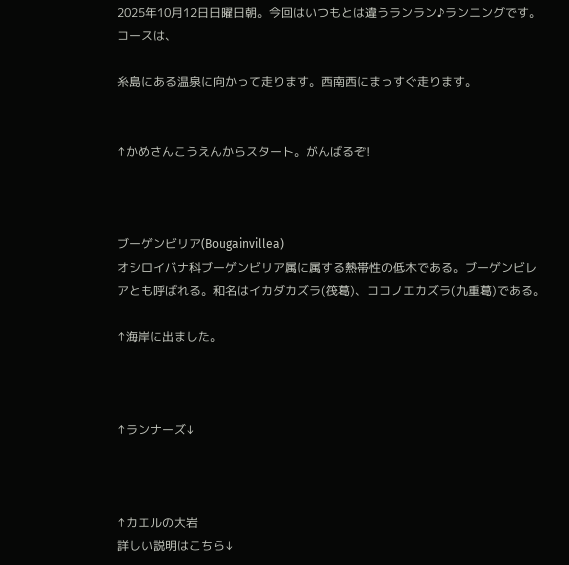2025年10月12日日曜日朝。今回はいつもとは違うランラン♪ランニングです。コースは、

糸島にある温泉に向かって走ります。西南西にまっすぐ走ります。


↑かめさんこうえんからスタート。がんばるぞ!



ブーゲンビリア(Bougainvillea)
オシロイバナ科ブーゲンビリア属に属する熱帯性の低木である。ブーゲンビレアとも呼ばれる。和名はイカダカズラ(筏葛)、ココノエカズラ(九重葛)である。

↑海岸に出ました。



↑ランナーズ↓



↑カエルの大岩
詳しい説明はこちら↓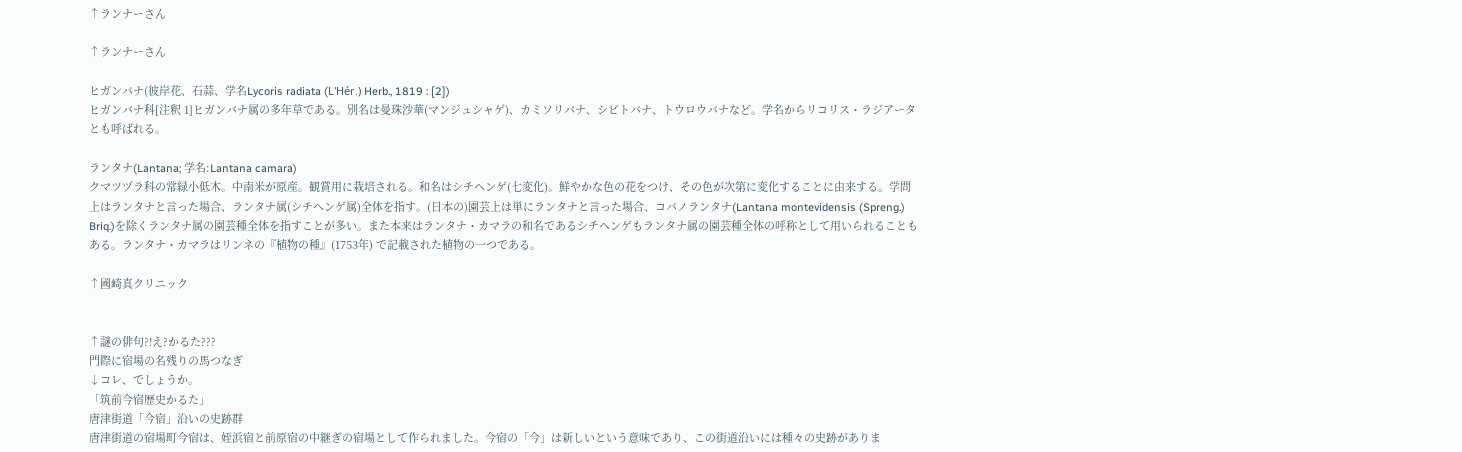↑ランナーさん

↑ランナーさん

ヒガンバナ(彼岸花、石蒜、学名Lycoris radiata (L'Hér.) Herb., 1819 : [2])
ヒガンバナ科[注釈 1]ヒガンバナ属の多年草である。別名は曼珠沙華(マンジュシャゲ)、カミソリバナ、シビトバナ、トウロウバナなど。学名からリコリス・ラジアータとも呼ばれる。

ランタナ(Lantana; 学名:Lantana camara)
クマツヅラ科の常緑小低木。中南米が原産。観賞用に栽培される。和名はシチヘンゲ(七変化)。鮮やかな色の花をつけ、その色が次第に変化することに由来する。学問上はランタナと言った場合、ランタナ属(シチヘンゲ属)全体を指す。(日本の)園芸上は単にランタナと言った場合、コバノランタナ(Lantana montevidensis (Spreng.) Briq.)を除くランタナ属の園芸種全体を指すことが多い。また本来はランタナ・カマラの和名であるシチヘンゲもランタナ属の園芸種全体の呼称として用いられることもある。ランタナ・カマラはリンネの『植物の種』(1753年) で記載された植物の一つである。

↑國崎真クリニック


↑謎の俳句?!え?かるた???
門際に宿場の名残りの馬つなぎ
↓コレ、でしょうか。
「筑前今宿歴史かるた」
唐津街道「今宿」沿いの史跡群
唐津街道の宿場町今宿は、姪浜宿と前原宿の中継ぎの宿場として作られました。今宿の「今」は新しいという意味であり、この街道沿いには種々の史跡がありま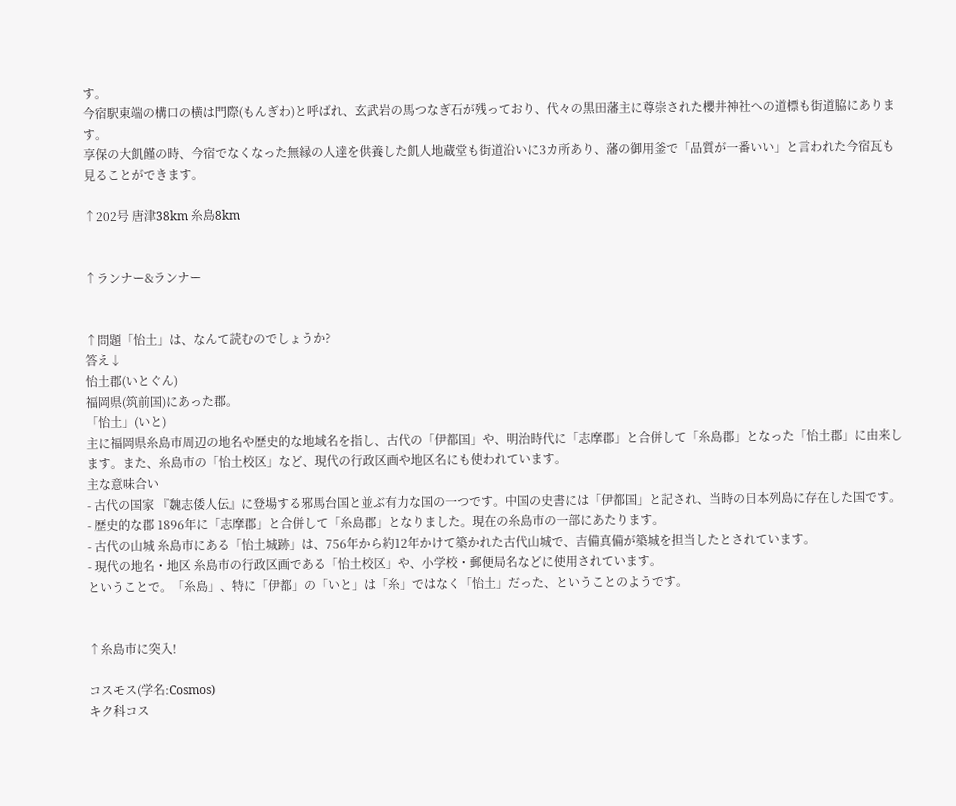す。
今宿駅東端の構口の横は門際(もんぎわ)と呼ばれ、玄武岩の馬つなぎ石が残っており、代々の黒田藩主に尊崇された櫻井神社への道標も街道脇にあります。
享保の大飢饉の時、今宿でなくなった無縁の人達を供養した飢人地蔵堂も街道沿いに3カ所あり、藩の御用釜で「品質が一番いい」と言われた今宿瓦も見ることができます。

↑202号 唐津38km 糸島8km


↑ランナー&ランナー


↑問題「怡土」は、なんて読むのでしょうか?
答え↓
怡土郡(いとぐん)
福岡県(筑前国)にあった郡。
「怡土」(いと)
主に福岡県糸島市周辺の地名や歴史的な地域名を指し、古代の「伊都国」や、明治時代に「志摩郡」と合併して「糸島郡」となった「怡土郡」に由来します。また、糸島市の「怡土校区」など、現代の行政区画や地区名にも使われています。
主な意味合い
- 古代の国家 『魏志倭人伝』に登場する邪馬台国と並ぶ有力な国の一つです。中国の史書には「伊都国」と記され、当時の日本列島に存在した国です。
- 歴史的な郡 1896年に「志摩郡」と合併して「糸島郡」となりました。現在の糸島市の一部にあたります。
- 古代の山城 糸島市にある「怡土城跡」は、756年から約12年かけて築かれた古代山城で、吉備真備が築城を担当したとされています。
- 現代の地名・地区 糸島市の行政区画である「怡土校区」や、小学校・郵便局名などに使用されています。
ということで。「糸島」、特に「伊都」の「いと」は「糸」ではなく「怡土」だった、ということのようです。


↑糸島市に突入!

コスモス(学名:Cosmos)
キク科コス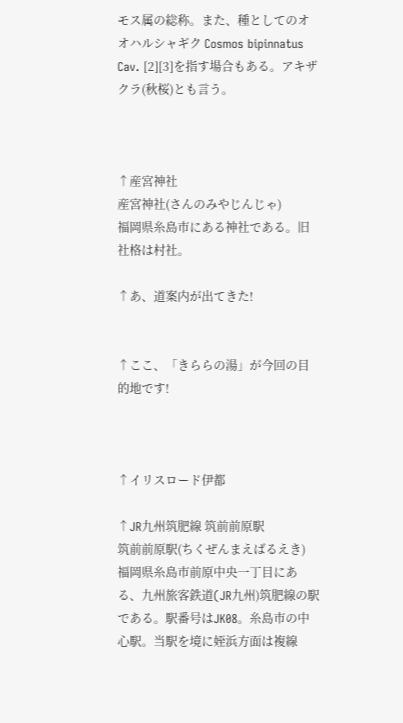モス属の総称。また、種としてのオオハルシャギク Cosmos bipinnatus Cav. [2][3]を指す場合もある。アキザクラ(秋桜)とも言う。



↑産宮神社
産宮神社(さんのみやじんじゃ)
福岡県糸島市にある神社である。旧社格は村社。

↑あ、道案内が出てきた!


↑ここ、「きららの湯」が今回の目的地です!



↑イリスロード伊都

↑JR九州筑肥線 筑前前原駅
筑前前原駅(ちくぜんまえばるえき)
福岡県糸島市前原中央一丁目にある、九州旅客鉄道(JR九州)筑肥線の駅である。駅番号はJK08。糸島市の中心駅。当駅を境に姪浜方面は複線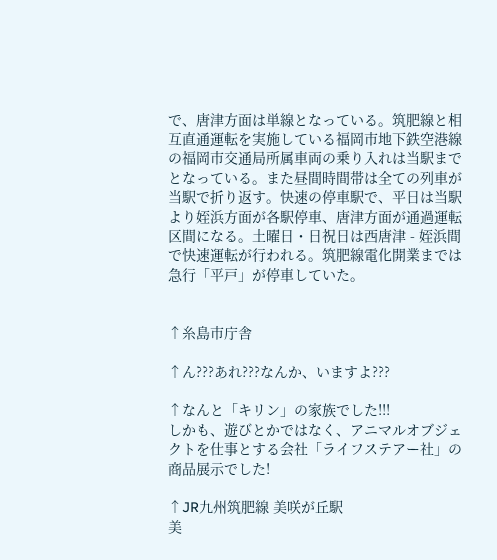で、唐津方面は単線となっている。筑肥線と相互直通運転を実施している福岡市地下鉄空港線の福岡市交通局所属車両の乗り入れは当駅までとなっている。また昼間時間帯は全ての列車が当駅で折り返す。快速の停車駅で、平日は当駅より姪浜方面が各駅停車、唐津方面が通過運転区間になる。土曜日・日祝日は西唐津 - 姪浜間で快速運転が行われる。筑肥線電化開業までは急行「平戸」が停車していた。


↑糸島市庁舎

↑ん???あれ???なんか、いますよ???

↑なんと「キリン」の家族でした!!!
しかも、遊びとかではなく、アニマルオブジェクトを仕事とする会社「ライフステアー社」の商品展示でした!

↑JR九州筑肥線 美咲が丘駅
美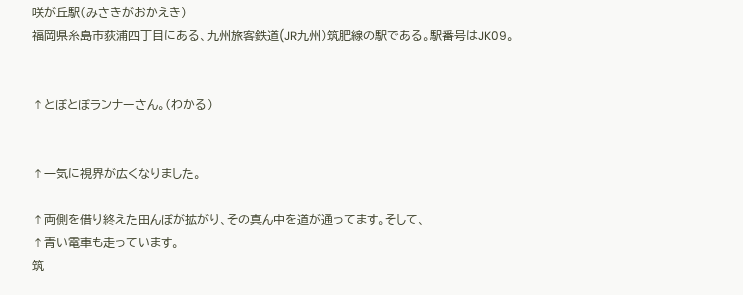咲が丘駅(みさきがおかえき)
福岡県糸島市荻浦四丁目にある、九州旅客鉄道(JR九州)筑肥線の駅である。駅番号はJK09。


↑とぼとぼランナーさん。(わかる)


↑一気に視界が広くなりました。

↑両側を借り終えた田んぼが拡がり、その真ん中を道が通ってます。そして、
↑青い電車も走っています。
筑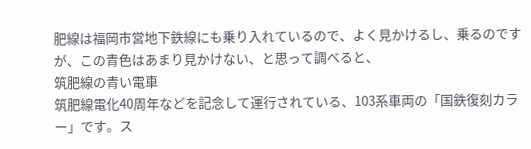肥線は福岡市営地下鉄線にも乗り入れているので、よく見かけるし、乗るのですが、この青色はあまり見かけない、と思って調べると、
筑肥線の青い電車
筑肥線電化40周年などを記念して運行されている、103系車両の「国鉄復刻カラー」です。ス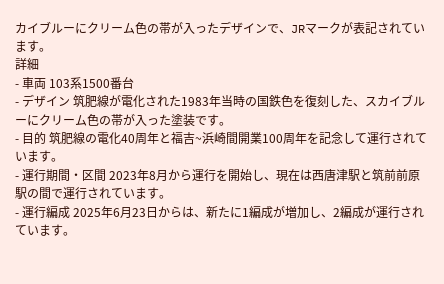カイブルーにクリーム色の帯が入ったデザインで、JRマークが表記されています。
詳細
- 車両 103系1500番台
- デザイン 筑肥線が電化された1983年当時の国鉄色を復刻した、スカイブルーにクリーム色の帯が入った塗装です。
- 目的 筑肥線の電化40周年と福吉~浜崎間開業100周年を記念して運行されています。
- 運行期間・区間 2023年8月から運行を開始し、現在は西唐津駅と筑前前原駅の間で運行されています。
- 運行編成 2025年6月23日からは、新たに1編成が増加し、2編成が運行されています。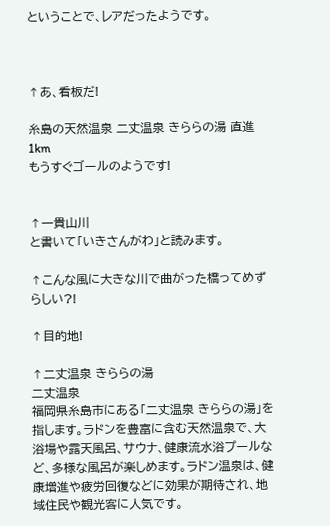ということで、レアだったようです。



↑あ、看板だ!

糸島の天然温泉 二丈温泉 きららの湯 直進1km
もうすぐゴールのようです!


↑一貴山川
と書いて「いきさんがわ」と読みます。

↑こんな風に大きな川で曲がった橋ってめずらしい?!

↑目的地!

↑二丈温泉 きららの湯
二丈温泉
福岡県糸島市にある「二丈温泉 きららの湯」を指します。ラドンを豊富に含む天然温泉で、大浴場や露天風呂、サウナ、健康流水浴プールなど、多様な風呂が楽しめます。ラドン温泉は、健康増進や疲労回復などに効果が期待され、地域住民や観光客に人気です。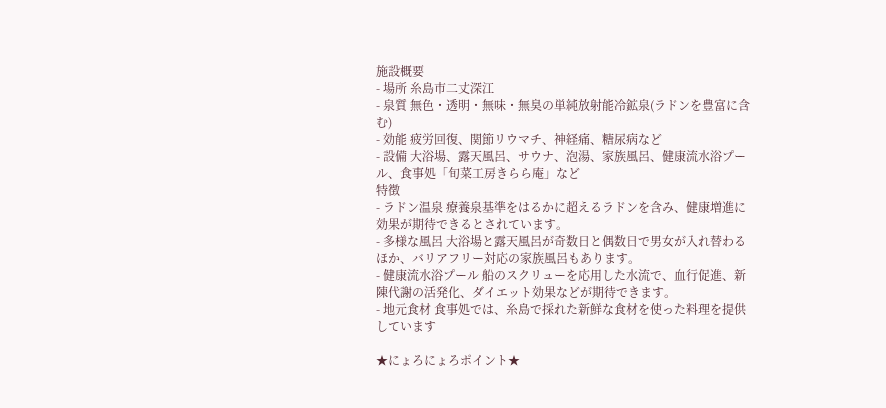施設概要
- 場所 糸島市二丈深江
- 泉質 無色・透明・無味・無臭の単純放射能冷鉱泉(ラドンを豊富に含む)
- 効能 疲労回復、関節リウマチ、神経痛、糖尿病など
- 設備 大浴場、露天風呂、サウナ、泡湯、家族風呂、健康流水浴プール、食事処「旬菜工房きらら庵」など
特徴
- ラドン温泉 療養泉基準をはるかに超えるラドンを含み、健康増進に効果が期待できるとされています。
- 多様な風呂 大浴場と露天風呂が奇数日と偶数日で男女が入れ替わるほか、バリアフリー対応の家族風呂もあります。
- 健康流水浴プール 船のスクリューを応用した水流で、血行促進、新陳代謝の活発化、ダイエット効果などが期待できます。
- 地元食材 食事処では、糸島で採れた新鮮な食材を使った料理を提供しています

★にょろにょろポイント★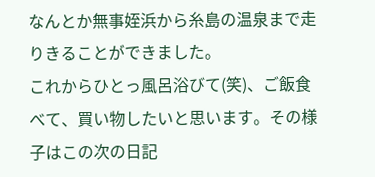なんとか無事姪浜から糸島の温泉まで走りきることができました。
これからひとっ風呂浴びて(笑)、ご飯食べて、買い物したいと思います。その様子はこの次の日記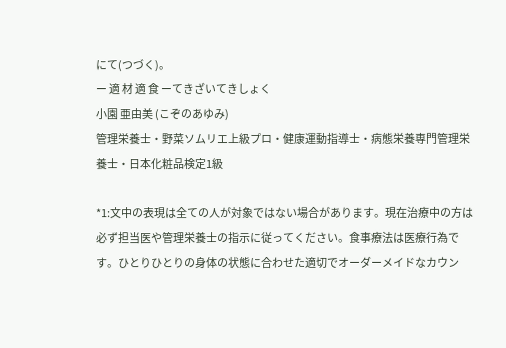にて(つづく)。
ー 適 材 適 食 ーてきざいてきしょく
小園 亜由美 (こぞのあゆみ)
管理栄養士・野菜ソムリエ上級プロ・健康運動指導士・病態栄養専門管理栄養士・日本化粧品検定1級

*1:文中の表現は全ての人が対象ではない場合があります。現在治療中の方は必ず担当医や管理栄養士の指示に従ってください。食事療法は医療行為です。ひとりひとりの身体の状態に合わせた適切でオーダーメイドなカウン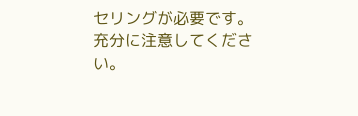セリングが必要です。充分に注意してください。